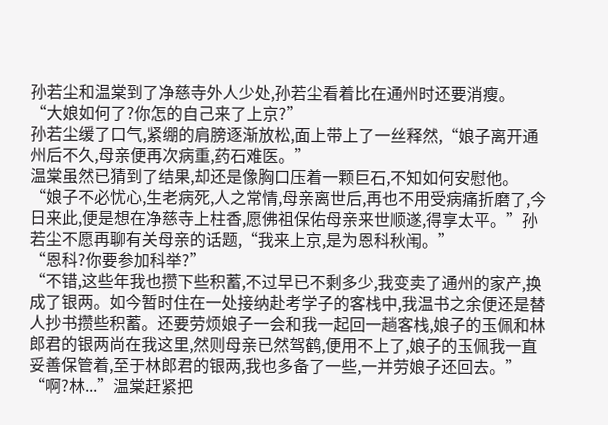孙若尘和温棠到了净慈寺外人少处,孙若尘看着比在通州时还要消瘦。
“大娘如何了?你怎的自己来了上京?”
孙若尘缓了口气,紧绷的肩膀逐渐放松,面上带上了一丝释然,“娘子离开通州后不久,母亲便再次病重,药石难医。”
温棠虽然已猜到了结果,却还是像胸口压着一颗巨石,不知如何安慰他。
“娘子不必忧心,生老病死,人之常情,母亲离世后,再也不用受病痛折磨了,今日来此,便是想在净慈寺上柱香,愿佛祖保佑母亲来世顺遂,得享太平。”孙若尘不愿再聊有关母亲的话题,“我来上京,是为恩科秋闱。”
“恩科?你要参加科举?”
“不错,这些年我也攒下些积蓄,不过早已不剩多少,我变卖了通州的家产,换成了银两。如今暂时住在一处接纳赴考学子的客栈中,我温书之余便还是替人抄书攒些积蓄。还要劳烦娘子一会和我一起回一趟客栈,娘子的玉佩和林郎君的银两尚在我这里,然则母亲已然驾鹤,便用不上了,娘子的玉佩我一直妥善保管着,至于林郎君的银两,我也多备了一些,一并劳娘子还回去。”
“啊?林...”温棠赶紧把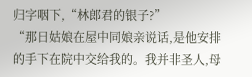归字咽下,“林郎君的银子?”
“那日姑娘在屋中同娘亲说话,是他安排的手下在院中交给我的。我并非圣人,母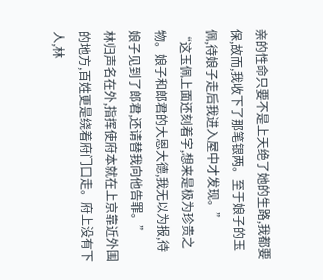亲的性命只要不是上天绝了她的生路,我都要保,故而,我收下了那笔银两。至于娘子的玉佩,待娘子走后我进入屋中才发现。”
“这玉佩上面还刻着字,想来是极为珍贵之物。娘子和郎君的大恩大德,我无以为报,待娘子见到了郎君,还请替我向他告罪。”
林归声名在外,指挥使府本就在上京靠近外围的地方,百姓更是绕着府门口走。府上没有下人,林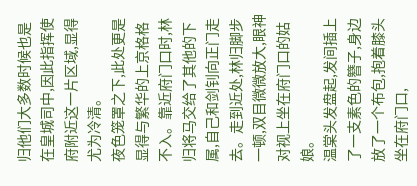归他们大多数时候也是在皇城司中,因此指挥使府附近这一片区域,显得尤为冷清。
夜色笼罩之下,此处更是显得与繁华的上京格格不入。靠近府门口时,林归将马交给了其他的下属,自己和剑钊向正门走去。走到近处,林归脚步一顿,双目微微放大,眼神对视上坐在府门口的姑娘。
温棠头发盘起,发间插上了一支素色的簪子,身边放了一个布包,抱着膝头坐在府门口,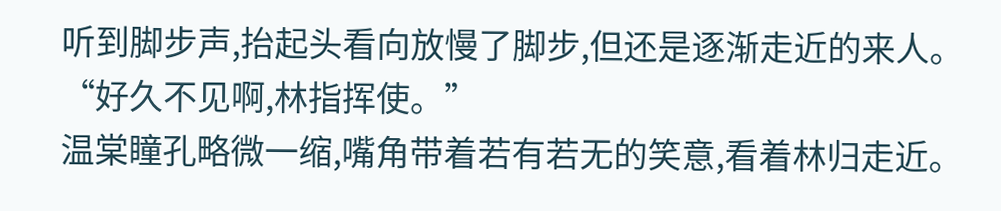听到脚步声,抬起头看向放慢了脚步,但还是逐渐走近的来人。
“好久不见啊,林指挥使。”
温棠瞳孔略微一缩,嘴角带着若有若无的笑意,看着林归走近。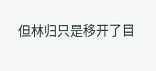但林归只是移开了目